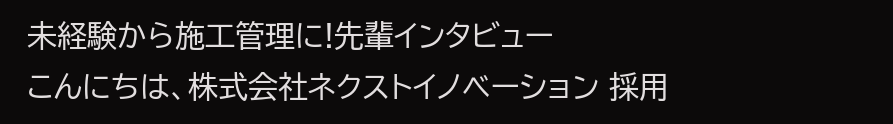未経験から施工管理に!先輩インタビュー
こんにちは、株式会社ネクストイノベーション 採用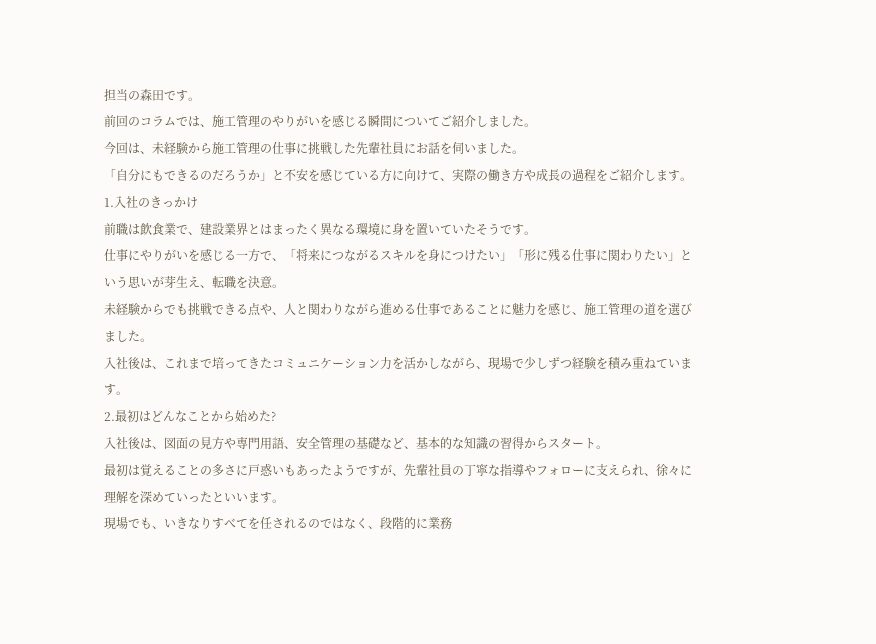担当の森田です。
前回のコラムでは、施工管理のやりがいを感じる瞬間についてご紹介しました。
今回は、未経験から施工管理の仕事に挑戦した先輩社員にお話を伺いました。
「自分にもできるのだろうか」と不安を感じている方に向けて、実際の働き方や成長の過程をご紹介します。
1.入社のきっかけ
前職は飲食業で、建設業界とはまったく異なる環境に身を置いていたそうです。
仕事にやりがいを感じる一方で、「将来につながるスキルを身につけたい」「形に残る仕事に関わりたい」という思いが芽生え、転職を決意。
未経験からでも挑戦できる点や、人と関わりながら進める仕事であることに魅力を感じ、施工管理の道を選びました。
入社後は、これまで培ってきたコミュニケーション力を活かしながら、現場で少しずつ経験を積み重ねています。
2.最初はどんなことから始めた?
入社後は、図面の見方や専門用語、安全管理の基礎など、基本的な知識の習得からスタート。
最初は覚えることの多さに戸惑いもあったようですが、先輩社員の丁寧な指導やフォローに支えられ、徐々に理解を深めていったといいます。
現場でも、いきなりすべてを任されるのではなく、段階的に業務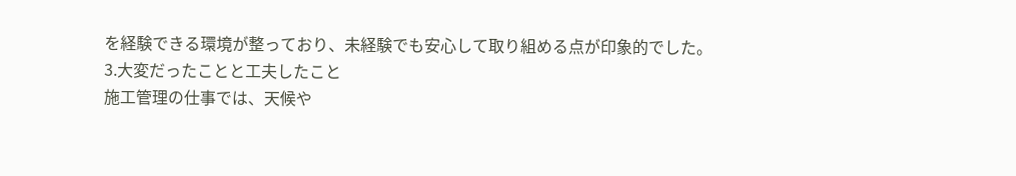を経験できる環境が整っており、未経験でも安心して取り組める点が印象的でした。
3.大変だったことと工夫したこと
施工管理の仕事では、天候や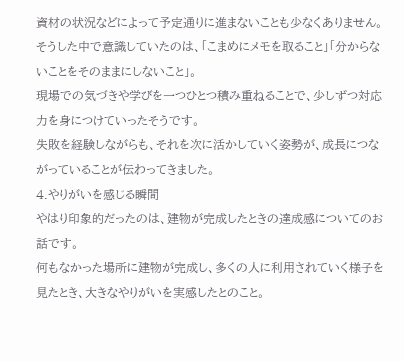資材の状況などによって予定通りに進まないことも少なくありません。
そうした中で意識していたのは、「こまめにメモを取ること」「分からないことをそのままにしないこと」。
現場での気づきや学びを一つひとつ積み重ねることで、少しずつ対応力を身につけていったそうです。
失敗を経験しながらも、それを次に活かしていく姿勢が、成長につながっていることが伝わってきました。
4.やりがいを感じる瞬間
やはり印象的だったのは、建物が完成したときの達成感についてのお話です。
何もなかった場所に建物が完成し、多くの人に利用されていく様子を見たとき、大きなやりがいを実感したとのこと。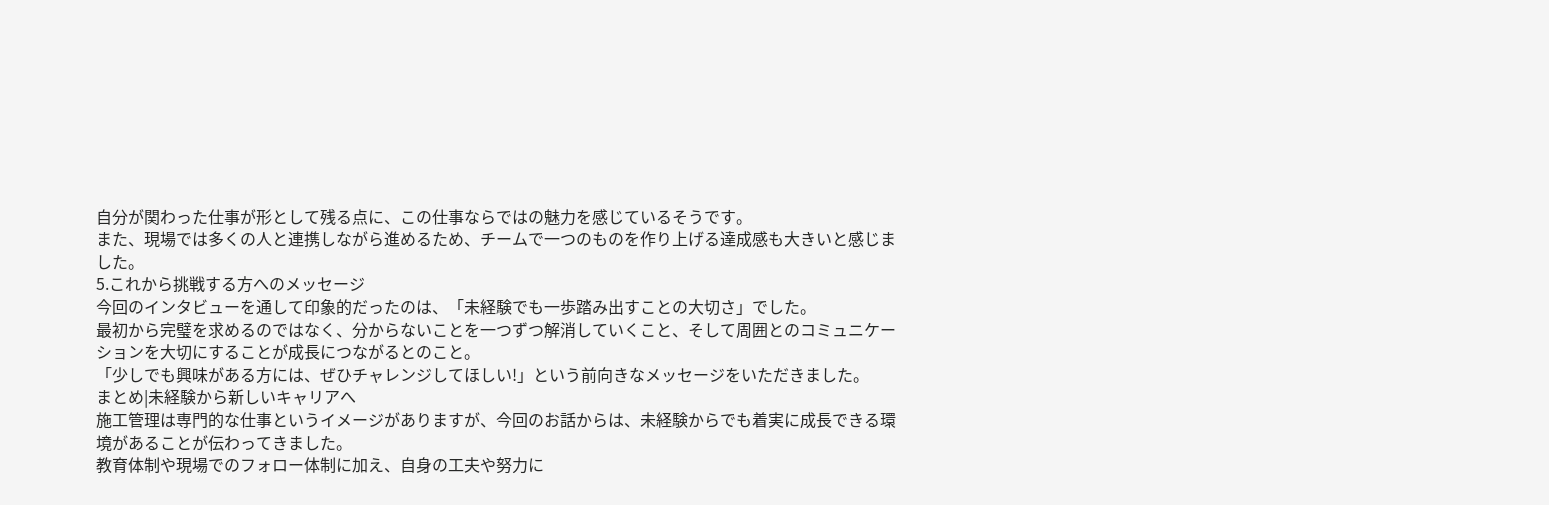自分が関わった仕事が形として残る点に、この仕事ならではの魅力を感じているそうです。
また、現場では多くの人と連携しながら進めるため、チームで一つのものを作り上げる達成感も大きいと感じました。
5.これから挑戦する方へのメッセージ
今回のインタビューを通して印象的だったのは、「未経験でも一歩踏み出すことの大切さ」でした。
最初から完璧を求めるのではなく、分からないことを一つずつ解消していくこと、そして周囲とのコミュニケーションを大切にすることが成長につながるとのこと。
「少しでも興味がある方には、ぜひチャレンジしてほしい!」という前向きなメッセージをいただきました。
まとめ|未経験から新しいキャリアへ
施工管理は専門的な仕事というイメージがありますが、今回のお話からは、未経験からでも着実に成長できる環境があることが伝わってきました。
教育体制や現場でのフォロー体制に加え、自身の工夫や努力に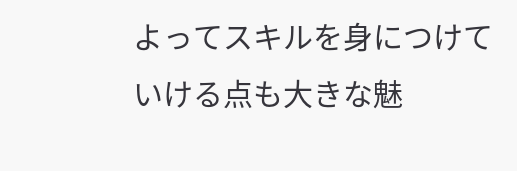よってスキルを身につけていける点も大きな魅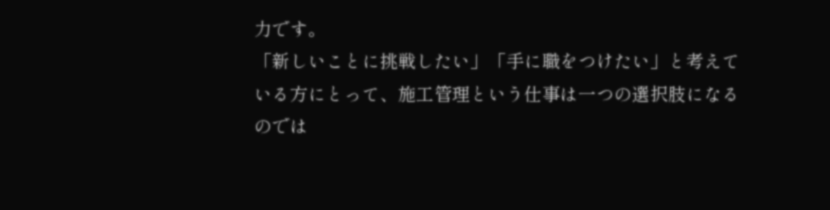力です。
「新しいことに挑戦したい」「手に職をつけたい」と考えている方にとって、施工管理という仕事は一つの選択肢になるのでは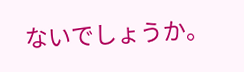ないでしょうか。